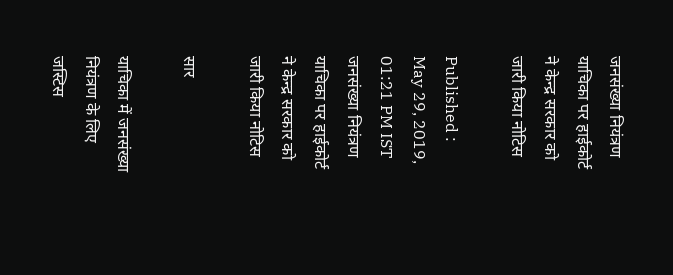जनसंख्या नियंत्रण याचिका पर हाईकोर्ट ने केन्द्र सरकार को जारी किया नोटिस

Published : May 29, 2019, 01:21 PM IST
जनसंख्या नियंत्रण याचिका पर हाईकोर्ट ने केन्द्र सरकार को जारी किया नोटिस

सार

याचिका में जनसंख्या नियंत्रण के लिए जस्टिस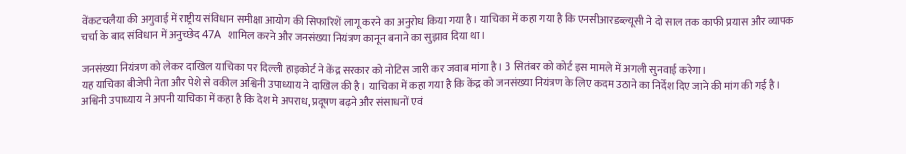वेंकटचलैया की अगुवाई में राष्ट्रीय संविधान समीक्षा आयोग की सिफारिशें लागू करने का अनुरोध किया गया है। याचिका में कहा गया है कि एनसीआरडब्ल्यूसी ने दो साल तक काफी प्रयास और व्यापक चर्चा के बाद संविधान में अनुच्छेद 47A  शामिल करने और जनसंख्या नियंत्रण कानून बनाने का सुझाव दिया था।

जनसंख्या नियंत्रण को लेकर दाखिल याचिका पर दिल्ली हाइकोर्ट ने केंद्र सरकार को नोटिस जारी कर जवाब मांगा है। 3 सितंबर को कोर्ट इस मामले में अगली सुनवाई करेगा।
यह याचिका बीजेपी नेता और पेशे से वकील अश्विनी उपाध्याय ने दाखिल की है। याचिका में कहा गया है कि केंद्र को जनसंख्या नियंत्रण के लिए कदम उठाने का निर्देश दिए जाने की मांग की गई है। अश्विनी उपाध्याय ने अपनी याचिका में कहा है कि देश मे अपराध, प्रदूषण बढ़ने और संसाधनों एवं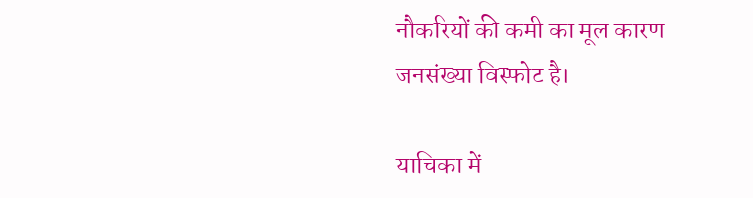नौकरियों की कमी का मूल कारण जनसंख्या विस्फोट है।

याचिका में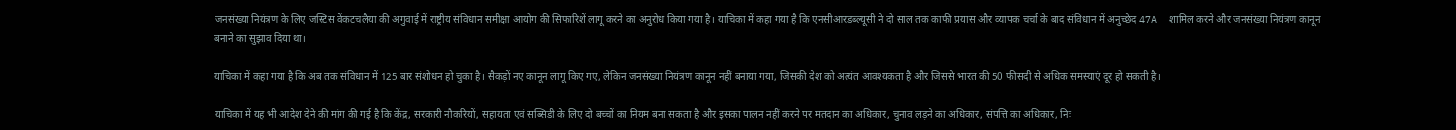जनसंख्या नियंत्रण के लिए जस्टिस वेंकटचलैया की अगुवाई में राष्ट्रीय संविधान समीक्षा आयोग की सिफारिशें लागू करने का अनुरोध किया गया है। याचिका में कहा गया है कि एनसीआरडब्ल्यूसी ने दो साल तक काफी प्रयास और व्यापक चर्चा के बाद संविधान में अनुच्छेद 47A  शामिल करने और जनसंख्या नियंत्रण कानून बनाने का सुझाव दिया था।

याचिका में कहा गया है कि अब तक संविधान में 125 बार संशोधन हो चुका है। सैकड़ों नए कानून लागू किए गए, लेकिन जनसंख्या नियंत्रण कानून नहीं बनाया गया, जिसकी देश को अत्यंत आवश्यकता है और जिससे भारत की 50 फीसदी से अधिक समस्याएं दूर हो सकती है।

याचिका में यह भी आदेश देने की मांग की गई है कि केंद्र, सरकारी नौकरियों, सहायता एवं सब्सिडी के लिए दो बच्चों का नियम बना सकता है और इसका पालन नहीं करने पर मतदान का अधिकार, चुनाव लड़ने का अधिकार, संपत्ति का अधिकार, निः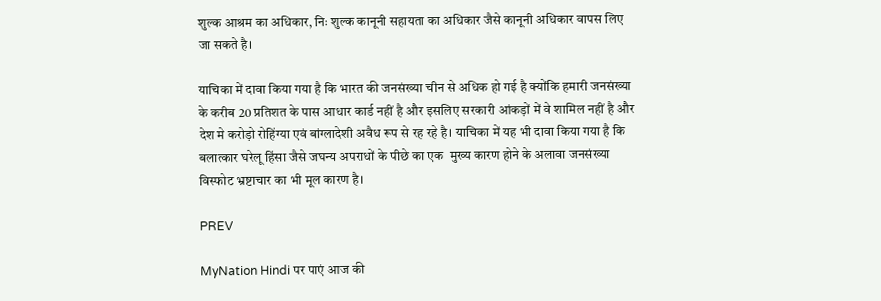शुल्क आश्रम का अधिकार, निः शुल्क कानूनी सहायता का अधिकार जैसे कानूनी अधिकार वापस लिए जा सकते है।

याचिका में दावा किया गया है कि भारत की जनसंख्या चीन से अधिक हो गई है क्योंकि हमारी जनसंख्या के करीब 20 प्रतिशत के पास आधार कार्ड नहीं है और इसलिए सरकारी आंकड़ों में वे शामिल नहीं है और देश मे करोड़ो रोहिंग्या एवं बांग्लादेशी अवैध रूप से रह रहे है। याचिका में यह भी दावा किया गया है कि बलात्कार घरेलू हिंसा जैसे जघन्य अपराधों के पीछे का एक  मुख्य कारण होने के अलावा जनसंख्या विस्फोट भ्रष्टाचार का भी मूल कारण है।

PREV

MyNation Hindi पर पाएं आज की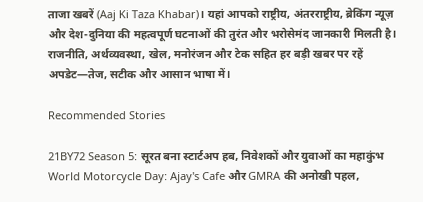ताजा खबरें (Aaj Ki Taza Khabar)। यहां आपको राष्ट्रीय, अंतरराष्ट्रीय, ब्रेकिंग न्यूज़ और देश-दुनिया की महत्वपूर्ण घटनाओं की तुरंत और भरोसेमंद जानकारी मिलती है। राजनीति, अर्थव्यवस्था, खेल, मनोरंजन और टेक सहित हर बड़ी खबर पर रहें अपडेट—तेज, सटीक और आसान भाषा में।

Recommended Stories

21BY72 Season 5: सूरत बना स्टार्टअप हब, निवेशकों और युवाओं का महाकुंभ
World Motorcycle Day: Ajay's Cafe और GMRA की अनोखी पहल,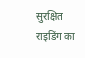सुरक्षित राइडिंग का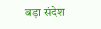बड़ा संदेश